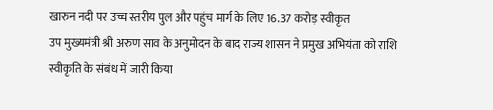खारुन नदी पर उच्च स्तरीय पुल और पहुंच मार्ग के लिए 16.37 करोड़ स्वीकृत
उप मुख्यमंत्री श्री अरुण साव के अनुमोदन के बाद राज्य शासन ने प्रमुख अभियंता को राशि स्वीकृति के संबंध में जारी किया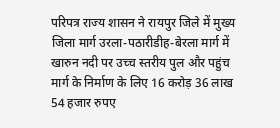परिपत्र राज्य शासन ने रायपुर जिले में मुख्य जिला मार्ग उरला-पठारीडीह-बेरला मार्ग में खारुन नदी पर उच्च स्तरीय पुल और पहुंच मार्ग के निर्माण के लिए 16 करोड़ 36 लाख 54 हजार रुपए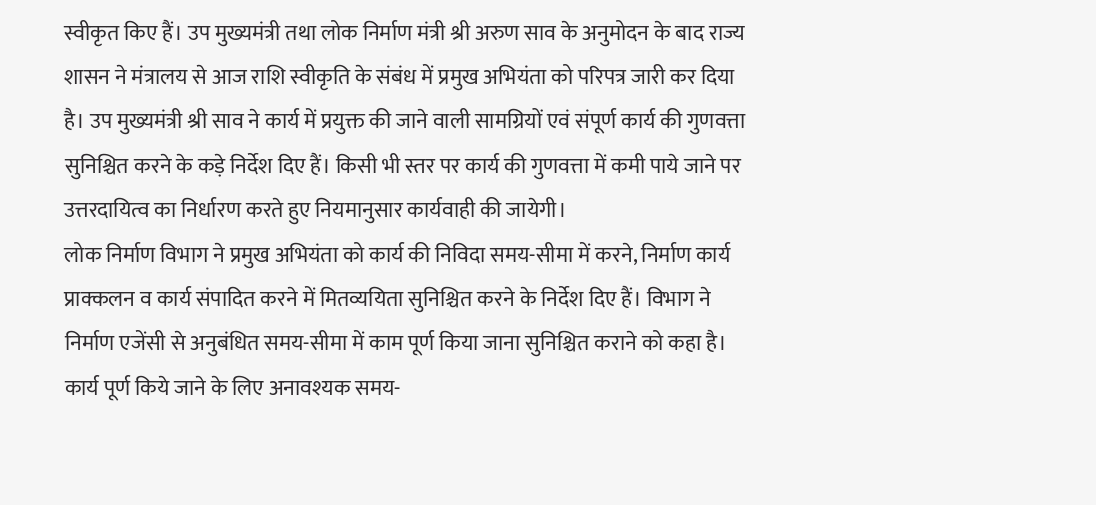स्वीकृत किए हैं। उप मुख्यमंत्री तथा लोक निर्माण मंत्री श्री अरुण साव के अनुमोदन के बाद राज्य शासन ने मंत्रालय से आज राशि स्वीकृति के संबंध में प्रमुख अभियंता को परिपत्र जारी कर दिया है। उप मुख्यमंत्री श्री साव ने कार्य में प्रयुक्त की जाने वाली सामग्रियों एवं संपूर्ण कार्य की गुणवत्ता सुनिश्चित करने के कड़े निर्देश दिए हैं। किसी भी स्तर पर कार्य की गुणवत्ता में कमी पाये जाने पर उत्तरदायित्व का निर्धारण करते हुए नियमानुसार कार्यवाही की जायेगी।
लोक निर्माण विभाग ने प्रमुख अभियंता को कार्य की निविदा समय-सीमा में करने, निर्माण कार्य प्राक्कलन व कार्य संपादित करने में मितव्ययिता सुनिश्चित करने के निर्देश दिए हैं। विभाग ने निर्माण एजेंसी से अनुबंधित समय-सीमा में काम पूर्ण किया जाना सुनिश्चित कराने को कहा है। कार्य पूर्ण किये जाने के लिए अनावश्यक समय-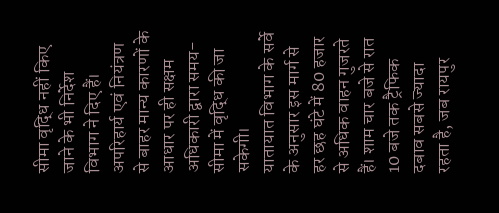सीमा वृद्धि नहीं किए जाने के भी निर्देश विभाग ने दिए हैं। अपरिहार्य एवं नियंत्रण से बाहर मान्य कारणों के आधार पर ही सक्षम अधिकारी द्वारा समय-सीमा में वृद्धि की जा सकेगी।
यातायात विभाग के सर्वे के अनुसार इस मार्ग से हर छह घंटे में 80 हजार से अधिक वाहन गुजरते हैं। शाम चार बजे से रात 10 बजे तक ट्रैफिक दबाव सबसे ज्यादा रहता है, जब रायपुर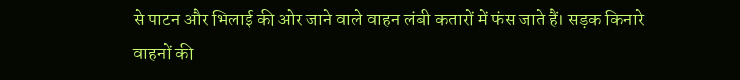से पाटन और भिलाई की ओर जाने वाले वाहन लंबी कतारों में फंस जाते हैं। सड़क किनारे वाहनों की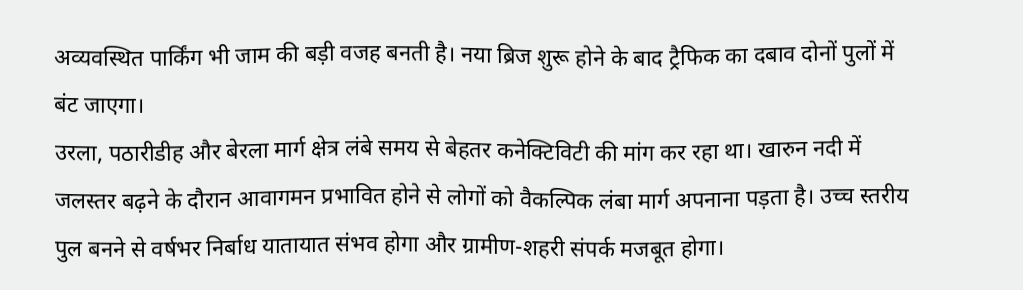अव्यवस्थित पार्किंग भी जाम की बड़ी वजह बनती है। नया ब्रिज शुरू होने के बाद ट्रैफिक का दबाव दोनों पुलों में बंट जाएगा।
उरला, पठारीडीह और बेरला मार्ग क्षेत्र लंबे समय से बेहतर कनेक्टिविटी की मांग कर रहा था। खारुन नदी में जलस्तर बढ़ने के दौरान आवागमन प्रभावित होने से लोगों को वैकल्पिक लंबा मार्ग अपनाना पड़ता है। उच्च स्तरीय पुल बनने से वर्षभर निर्बाध यातायात संभव होगा और ग्रामीण-शहरी संपर्क मजबूत होगा।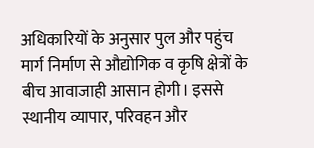अधिकारियों के अनुसार पुल और पहुंच मार्ग निर्माण से औद्योगिक व कृषि क्षेत्रों के बीच आवाजाही आसान होगी। इससे स्थानीय व्यापार, परिवहन और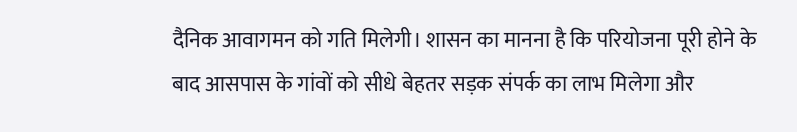दैनिक आवागमन को गति मिलेगी। शासन का मानना है कि परियोजना पूरी होने के बाद आसपास के गांवों को सीधे बेहतर सड़क संपर्क का लाभ मिलेगा और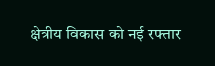क्षेत्रीय विकास को नई रफ्तार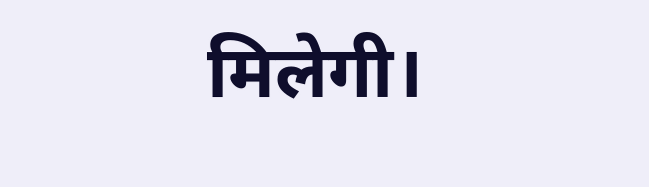मिलेगी।